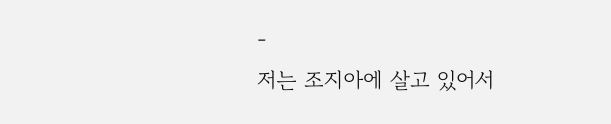-
저는 조지아에 살고 있어서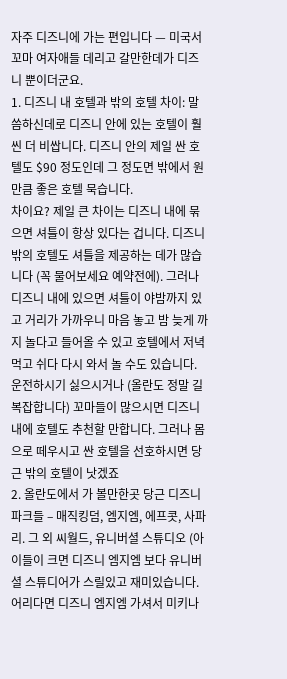자주 디즈니에 가는 편입니다 — 미국서 꼬마 여자애들 데리고 갈만한데가 디즈니 뿐이더군요.
1. 디즈니 내 호텔과 밖의 호텔 차이: 말씀하신데로 디즈니 안에 있는 호텔이 훨씬 더 비쌉니다. 디즈니 안의 제일 싼 호텔도 $90 정도인데 그 정도면 밖에서 원만큼 좋은 호텔 묵습니다.
차이요? 제일 큰 차이는 디즈니 내에 묶으면 셔틀이 항상 있다는 겁니다. 디즈니 밖의 호텔도 셔틀을 제공하는 데가 많습니다 (꼭 물어보세요 예약전에). 그러나 디즈니 내에 있으면 셔틀이 야밤까지 있고 거리가 가까우니 마음 놓고 밤 늦게 까지 놀다고 들어올 수 있고 호텔에서 저녁먹고 쉬다 다시 와서 놀 수도 있습니다.
운전하시기 싫으시거나 (올란도 정말 길 복잡합니다) 꼬마들이 많으시면 디즈니 내에 호텔도 추천할 만합니다. 그러나 몸으로 떼우시고 싼 호텔을 선호하시면 당근 밖의 호텔이 낫겠죠
2. 올란도에서 가 볼만한곳 당근 디즈니 파크들 – 매직킹덤, 엠지엠, 에프콧, 사파리. 그 외 씨월드, 유니버셜 스튜디오 (아이들이 크면 디즈니 엠지엠 보다 유니버셜 스튜디어가 스릴있고 재미있습니다. 어리다면 디즈니 엠지엠 가셔서 미키나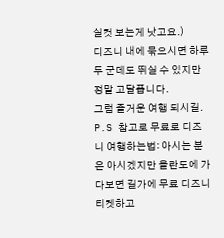실컷 보는게 낫고요.)
디즈니 내에 묶으시면 하루 두 군데도 뛰실 수 있지만 정말 고달픕니다.
그럼 즐거운 여행 되시길.
P.S 참고로 무료로 디즈니 여행하는법: 아시는 분은 아시겠지만 올란도에 가다보면 길가에 무료 디즈니 티켓하고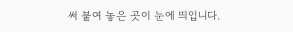써 붙여 놓은 곳이 눈에 띄입니다.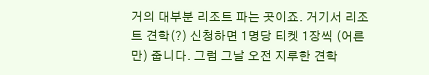거의 대부분 리조트 파는 곳이죠. 거기서 리조트 견학(?) 신청하면 1명당 티켓 1장씩 (어른만) 줍니다. 그럼 그날 오전 지루한 견학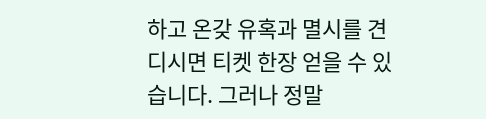하고 온갖 유혹과 멸시를 견디시면 티켓 한장 얻을 수 있습니다. 그러나 정말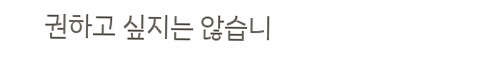권하고 싶지는 않습니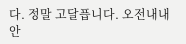다. 정말 고달픕니다. 오전내내 안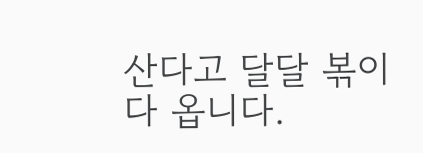산다고 달달 볶이다 옵니다.